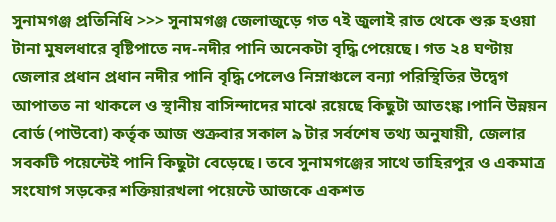সুনামগঞ্জ প্রতিনিধি >>> সুনামগঞ্জ জেলাজুড়ে গত ৭ই জুলাই রাত থেকে শুরু হওয়া টানা মুষলধারে বৃষ্টিপাতে নদ-নদীর পানি অনেকটা বৃদ্ধি পেয়েছে। গত ২৪ ঘণ্টায় জেলার প্রধান প্রধান নদীর পানি বৃদ্ধি পেলেও নিম্নাঞ্চলে বন্যা পরিস্থিতির উদ্বেগ আপাতত না থাকলে ও স্থানীয় বাসিন্দাদের মাঝে রয়েছে কিছুটা আতংঙ্ক।পানি উন্নয়ন বোর্ড (পাউবো) কর্তৃক আজ শুক্রবার সকাল ৯ টার সর্বশেষ তথ্য অনুযায়ী, জেলার সবকটি পয়েন্টেই পানি কিছুটা বেড়েছে। তবে সুনামগঞ্জের সাথে তাহিরপুর ও একমাত্র সংযোগ সড়কের শক্তিয়ারখলা পয়েন্টে আজকে একশত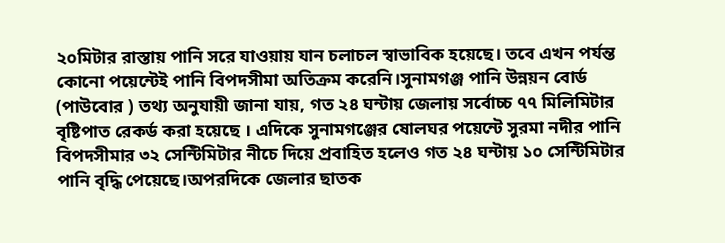২০মিটার রাস্তায় পানি সরে যাওয়ায় যান চলাচল স্বাভাবিক হয়েছে। তবে এখন পর্যন্ত কোনো পয়েন্টেই পানি বিপদসীমা অতিক্রম করেনি।সুনামগঞ্জ পানি উন্নয়ন বোর্ড (পাউবোর ) তথ্য অনুযায়ী জানা যায়, গত ২৪ ঘন্টায় জেলায় সর্বোচ্চ ৭৭ মিলিমিটার বৃষ্টিপাত রেকর্ড করা হয়েছে । এদিকে সুনামগঞ্জের ষোলঘর পয়েন্টে সুরমা নদীর পানি বিপদসীমার ৩২ সেন্টিমিটার নীচে দিয়ে প্রবাহিত হলেও গত ২৪ ঘন্টায় ১০ সেন্টিমিটার পানি বৃদ্ধি পেয়েছে।অপরদিকে জেলার ছাতক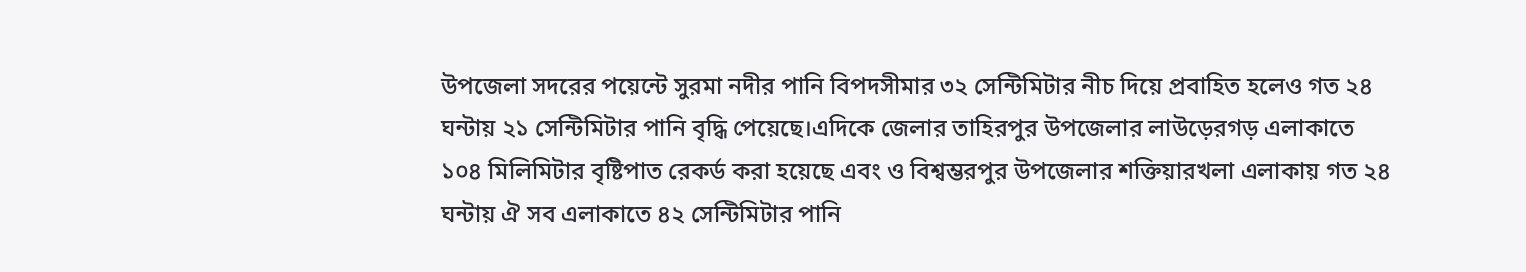উপজেলা সদরের পয়েন্টে সুরমা নদীর পানি বিপদসীমার ৩২ সেন্টিমিটার নীচ দিয়ে প্রবাহিত হলেও গত ২৪ ঘন্টায় ২১ সেন্টিমিটার পানি বৃদ্ধি পেয়েছে।এদিকে জেলার তাহিরপুর উপজেলার লাউড়েরগড় এলাকাতে ১০৪ মিলিমিটার বৃষ্টিপাত রেকর্ড করা হয়েছে এবং ও বিশ্বম্ভরপুর উপজেলার শক্তিয়ারখলা এলাকায় গত ২৪ ঘন্টায় ঐ সব এলাকাতে ৪২ সেন্টিমিটার পানি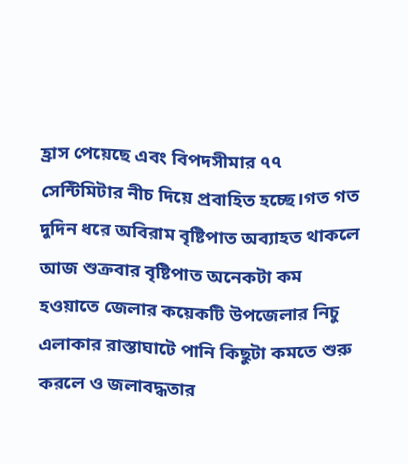হ্রাস পেয়েছে এবং বিপদসীমার ৭৭ সেন্টিমিটার নীচ দিয়ে প্রবাহিত হচ্ছে।গত গত দুদিন ধরে অবিরাম বৃষ্টিপাত অব্যাহত থাকলে আজ শুক্রবার বৃষ্টিপাত অনেকটা কম হওয়াতে জেলার কয়েকটি উপজেলার নিচু এলাকার রাস্তাঘাটে পানি কিছুটা কমতে শুরু করলে ও জলাবদ্ধতার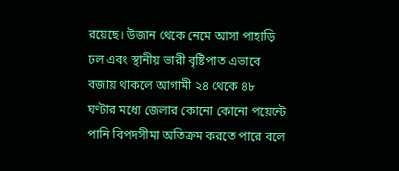রয়েছে। উজান থেকে নেমে আসা পাহাড়ি ঢল এবং স্থানীয় ভারী বৃষ্টিপাত এভাবে বজায় থাকলে আগামী ২৪ থেকে ৪৮ ঘণ্টার মধ্যে জেলার কোনো কোনো পয়েন্টে পানি বিপদসীমা অতিক্রম করতে পারে বলে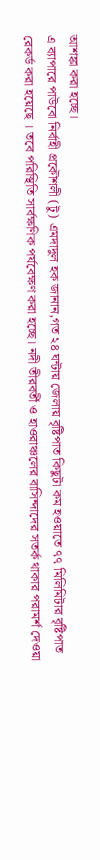আশঙ্কা করা হচ্ছে।
এ ব্যাপারে পাউবো নির্বাহী প্রকৌশলী (টু) এমদাদুল হক জানান,গত ২৪ ঘন্টায় জেলায় বৃষ্টিপাত কিছুটা কম হওয়াতে ৭৭ মিলিমিটার বৃষ্টিপাত রেকর্ড করা হয়েছে । তবে পরিস্থিতি সার্বক্ষণিক পর্যবেক্ষণ করা হচ্ছে। নদী তীরবর্তী ও হাওরাঞ্চলের বাসিন্দাদের সতর্ক থাকার পরামর্শ দেওয়া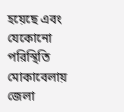হয়েছে এবং যেকোনো পরিস্থিতি মোকাবেলায় জেলা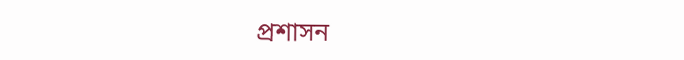প্রশাসন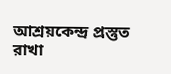আশ্রয়কেন্দ্র প্রস্তুত রাখা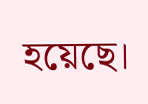হয়েছে।